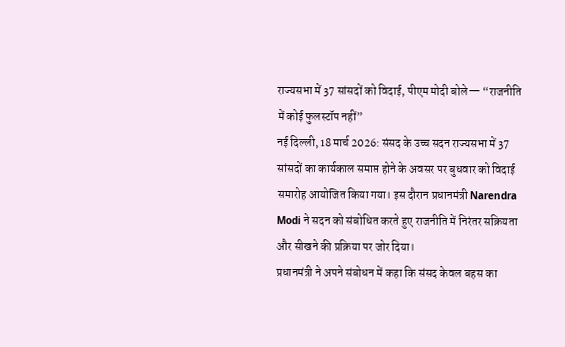राज्यसभा में 37 सांसदों को विदाई, पीएम मोदी बोले— “राजनीति में कोई फुलस्टॉप नहीं”
नई दिल्ली, 18 मार्च 2026: संसद के उच्च सदन राज्यसभा में 37 सांसदों का कार्यकाल समाप्त होने के अवसर पर बुधवार को विदाई समारोह आयोजित किया गया। इस दौरान प्रधानमंत्री Narendra Modi ने सदन को संबोधित करते हुए राजनीति में निरंतर सक्रियता और सीखने की प्रक्रिया पर जोर दिया।
प्रधानमंत्री ने अपने संबोधन में कहा कि संसद केवल बहस का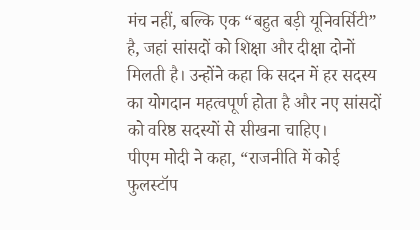मंच नहीं, बल्कि एक “बहुत बड़ी यूनिवर्सिटी” है, जहां सांसदों को शिक्षा और दीक्षा दोनों मिलती है। उन्होंने कहा कि सदन में हर सदस्य का योगदान महत्वपूर्ण होता है और नए सांसदों को वरिष्ठ सदस्यों से सीखना चाहिए।
पीएम मोदी ने कहा, “राजनीति में कोई फुलस्टॉप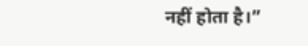नहीं होता है।”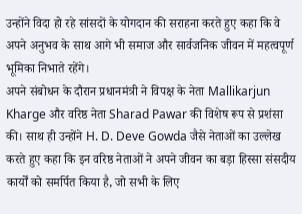उन्होंने विदा हो रहे सांसदों के योगदान की सराहना करते हुए कहा कि वे अपने अनुभव के साथ आगे भी समाज और सार्वजनिक जीवन में महत्वपूर्ण भूमिका निभाते रहेंगे।
अपने संबोधन के दौरान प्रधानमंत्री ने विपक्ष के नेता Mallikarjun Kharge और वरिष्ठ नेता Sharad Pawar की विशेष रूप से प्रशंसा की। साथ ही उन्होंने H. D. Deve Gowda जैसे नेताओं का उल्लेख करते हुए कहा कि इन वरिष्ठ नेताओं ने अपने जीवन का बड़ा हिस्सा संसदीय कार्यों को समर्पित किया है, जो सभी के लिए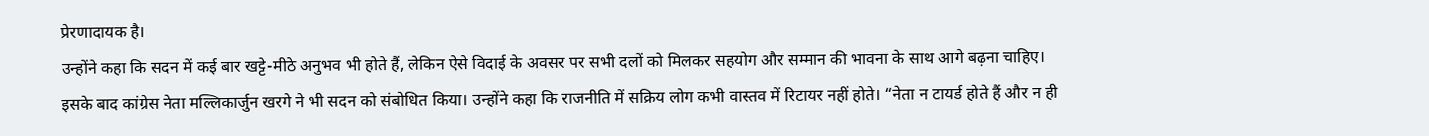प्रेरणादायक है।
उन्होंने कहा कि सदन में कई बार खट्टे-मीठे अनुभव भी होते हैं, लेकिन ऐसे विदाई के अवसर पर सभी दलों को मिलकर सहयोग और सम्मान की भावना के साथ आगे बढ़ना चाहिए।
इसके बाद कांग्रेस नेता मल्लिकार्जुन खरगे ने भी सदन को संबोधित किया। उन्होंने कहा कि राजनीति में सक्रिय लोग कभी वास्तव में रिटायर नहीं होते। “नेता न टायर्ड होते हैं और न ही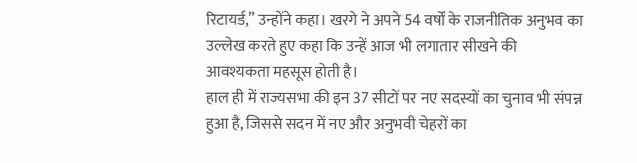रिटायर्ड,” उन्होंने कहा। खरगे ने अपने 54 वर्षों के राजनीतिक अनुभव का उल्लेख करते हुए कहा कि उन्हें आज भी लगातार सीखने की आवश्यकता महसूस होती है।
हाल ही में राज्यसभा की इन 37 सीटों पर नए सदस्यों का चुनाव भी संपन्न हुआ है, जिससे सदन में नए और अनुभवी चेहरों का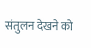संतुलन देखने को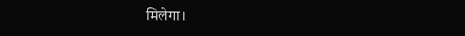मिलेगा।